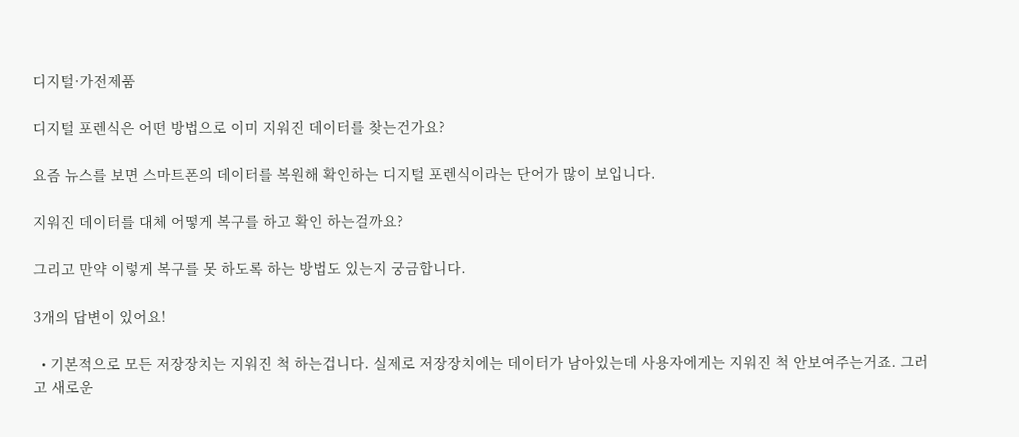디지털·가전제품

디지털 포렌식은 어떤 방법으로 이미 지워진 데이터를 찾는건가요?

요즘 뉴스를 보면 스마트폰의 데이터를 복원해 확인하는 디지털 포렌식이라는 단어가 많이 보입니다.

지워진 데이터를 대체 어떻게 복구를 하고 확인 하는걸까요?

그리고 만약 이렇게 복구를 못 하도록 하는 방법도 있는지 궁금합니다.

3개의 답변이 있어요!

  • 기본적으로 모든 저장장치는 지워진 척 하는겁니다. 실제로 저장장치에는 데이터가 남아있는데 사용자에게는 지워진 척 안보여주는거죠. 그러고 새로운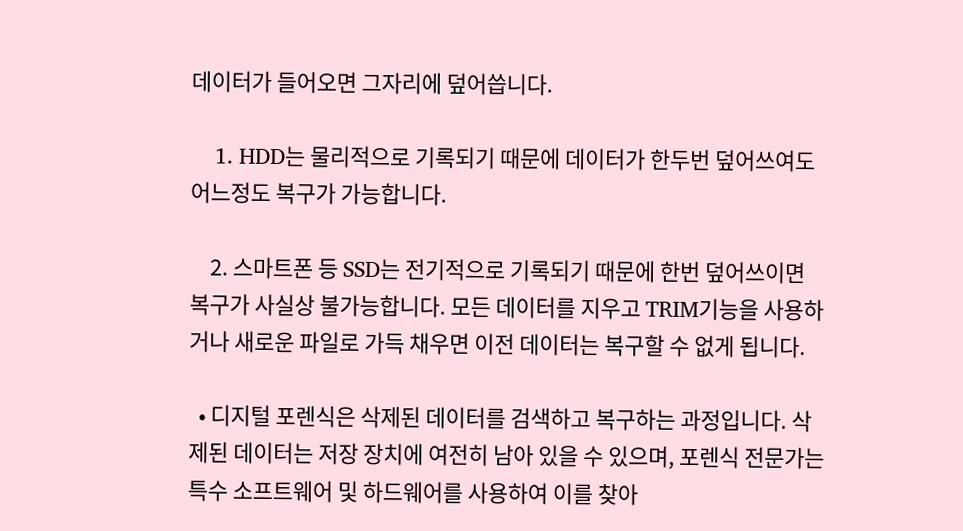데이터가 들어오면 그자리에 덮어씁니다.

    1. HDD는 물리적으로 기록되기 때문에 데이터가 한두번 덮어쓰여도 어느정도 복구가 가능합니다.

    2. 스마트폰 등 SSD는 전기적으로 기록되기 때문에 한번 덮어쓰이면 복구가 사실상 불가능합니다. 모든 데이터를 지우고 TRIM기능을 사용하거나 새로운 파일로 가득 채우면 이전 데이터는 복구할 수 없게 됩니다.

  • 디지털 포렌식은 삭제된 데이터를 검색하고 복구하는 과정입니다. 삭제된 데이터는 저장 장치에 여전히 남아 있을 수 있으며, 포렌식 전문가는 특수 소프트웨어 및 하드웨어를 사용하여 이를 찾아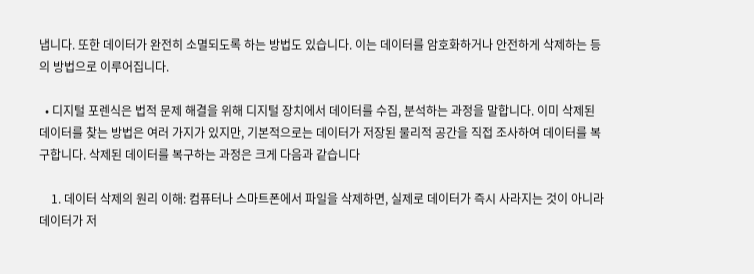냅니다. 또한 데이터가 완전히 소멸되도록 하는 방법도 있습니다. 이는 데이터를 암호화하거나 안전하게 삭제하는 등의 방법으로 이루어집니다.

  • 디지털 포렌식은 법적 문제 해결을 위해 디지털 장치에서 데이터를 수집, 분석하는 과정을 말합니다. 이미 삭제된 데이터를 찾는 방법은 여러 가지가 있지만, 기본적으로는 데이터가 저장된 물리적 공간을 직접 조사하여 데이터를 복구합니다. 삭제된 데이터를 복구하는 과정은 크게 다음과 같습니다

    1. 데이터 삭제의 원리 이해: 컴퓨터나 스마트폰에서 파일을 삭제하면, 실제로 데이터가 즉시 사라지는 것이 아니라 데이터가 저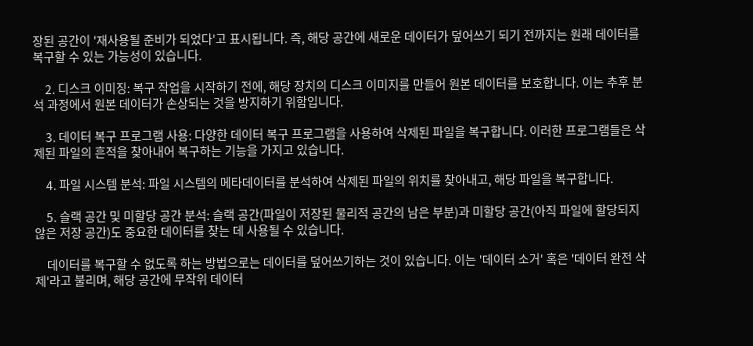장된 공간이 '재사용될 준비가 되었다'고 표시됩니다. 즉, 해당 공간에 새로운 데이터가 덮어쓰기 되기 전까지는 원래 데이터를 복구할 수 있는 가능성이 있습니다.

    2. 디스크 이미징: 복구 작업을 시작하기 전에, 해당 장치의 디스크 이미지를 만들어 원본 데이터를 보호합니다. 이는 추후 분석 과정에서 원본 데이터가 손상되는 것을 방지하기 위함입니다.

    3. 데이터 복구 프로그램 사용: 다양한 데이터 복구 프로그램을 사용하여 삭제된 파일을 복구합니다. 이러한 프로그램들은 삭제된 파일의 흔적을 찾아내어 복구하는 기능을 가지고 있습니다.

    4. 파일 시스템 분석: 파일 시스템의 메타데이터를 분석하여 삭제된 파일의 위치를 찾아내고, 해당 파일을 복구합니다.

    5. 슬랙 공간 및 미할당 공간 분석: 슬랙 공간(파일이 저장된 물리적 공간의 남은 부분)과 미할당 공간(아직 파일에 할당되지 않은 저장 공간)도 중요한 데이터를 찾는 데 사용될 수 있습니다.

    데이터를 복구할 수 없도록 하는 방법으로는 데이터를 덮어쓰기하는 것이 있습니다. 이는 '데이터 소거' 혹은 '데이터 완전 삭제'라고 불리며, 해당 공간에 무작위 데이터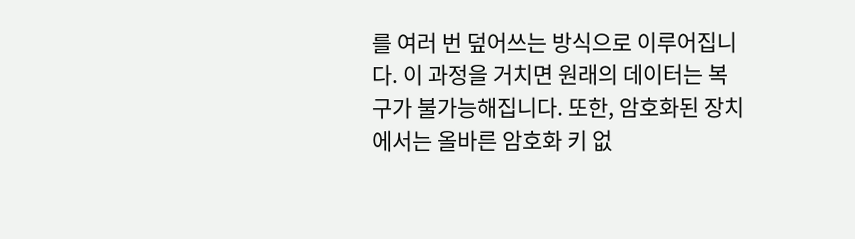를 여러 번 덮어쓰는 방식으로 이루어집니다. 이 과정을 거치면 원래의 데이터는 복구가 불가능해집니다. 또한, 암호화된 장치에서는 올바른 암호화 키 없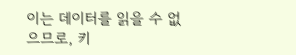이는 데이터를 읽을 수 없으므로, 키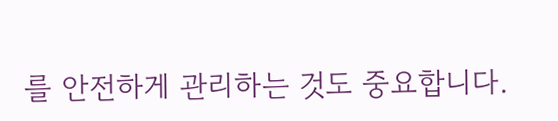를 안전하게 관리하는 것도 중요합니다.